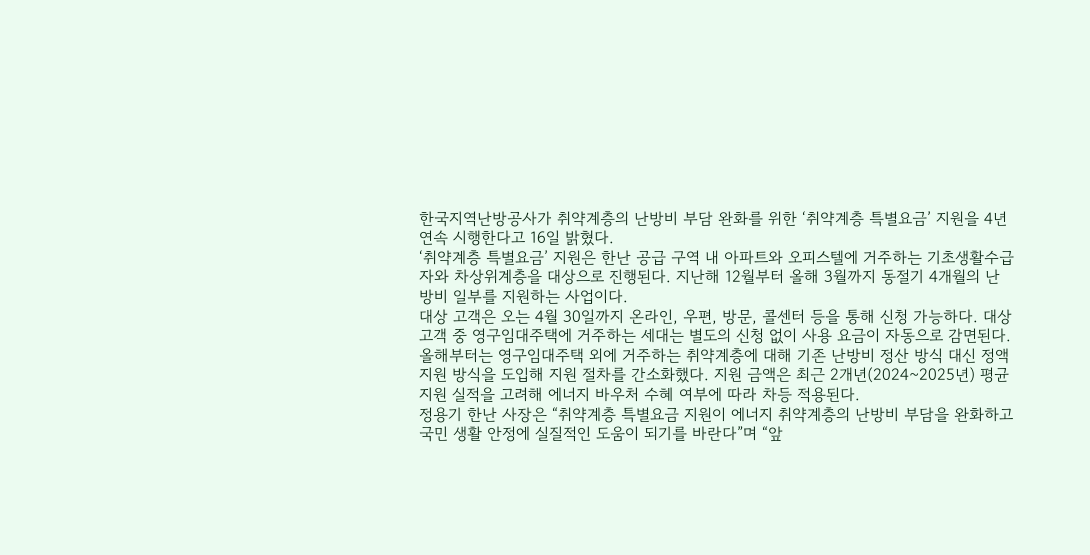한국지역난방공사가 취약계층의 난방비 부담 완화를 위한 ‘취약계층 특별요금’ 지원을 4년 연속 시행한다고 16일 밝혔다.
‘취약계층 특별요금’ 지원은 한난 공급 구역 내 아파트와 오피스텔에 거주하는 기초생활수급자와 차상위계층을 대상으로 진행된다. 지난해 12월부터 올해 3월까지 동절기 4개월의 난방비 일부를 지원하는 사업이다.
대상 고객은 오는 4월 30일까지 온라인, 우편, 방문, 콜센터 등을 통해 신청 가능하다. 대상 고객 중 영구임대주택에 거주하는 세대는 별도의 신청 없이 사용 요금이 자동으로 감면된다.
올해부터는 영구임대주택 외에 거주하는 취약계층에 대해 기존 난방비 정산 방식 대신 정액 지원 방식을 도입해 지원 절차를 간소화했다. 지원 금액은 최근 2개년(2024~2025년) 평균 지원 실적을 고려해 에너지 바우처 수혜 여부에 따라 차등 적용된다.
정용기 한난 사장은 “취약계층 특별요금 지원이 에너지 취약계층의 난방비 부담을 완화하고 국민 생활 안정에 실질적인 도움이 되기를 바란다”며 “앞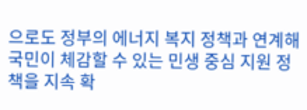으로도 정부의 에너지 복지 정책과 연계해 국민이 체감할 수 있는 민생 중심 지원 정책을 지속 확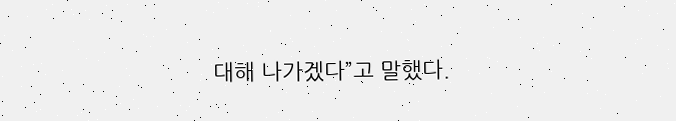대해 나가겠다”고 말했다.